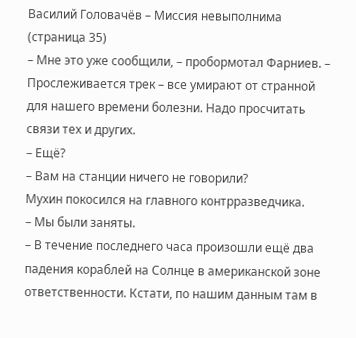Василий Головачёв – Миссия невыполнима (страница 35)
– Мне это уже сообщили, – пробормотал Фарниев. – Прослеживается трек – все умирают от странной для нашего времени болезни. Надо просчитать связи тех и других.
– Ещё?
– Вам на станции ничего не говорили?
Мухин покосился на главного контрразведчика.
– Мы были заняты.
– В течение последнего часа произошли ещё два падения кораблей на Солнце в американской зоне ответственности. Кстати, по нашим данным там в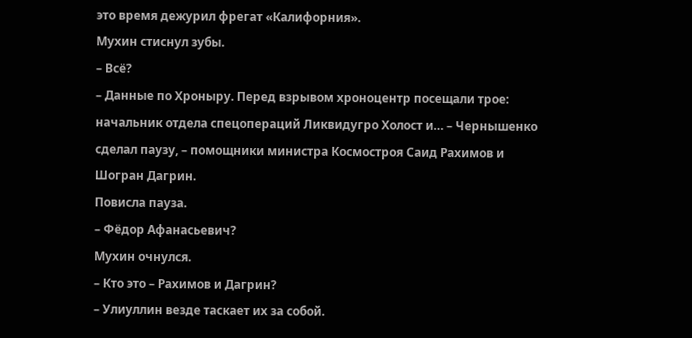это время дежурил фрегат «Калифорния».
Мухин стиснул зубы.
– Всё?
– Данные по Хроныру. Перед взрывом хроноцентр посещали трое: начальник отдела спецопераций Ликвидугро Холост и… – Чернышенко сделал паузу, – помощники министра Космостроя Саид Рахимов и Шогран Дагрин.
Повисла пауза.
– Фёдор Афанасьевич?
Мухин очнулся.
– Кто это – Рахимов и Дагрин?
– Улиуллин везде таскает их за собой.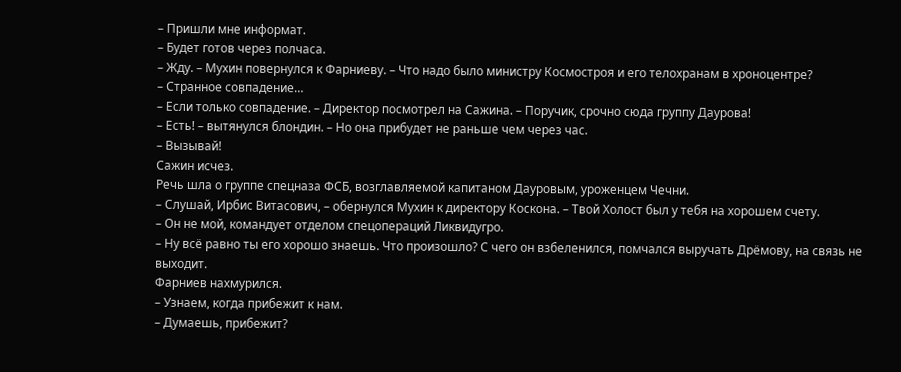– Пришли мне информат.
– Будет готов через полчаса.
– Жду. – Мухин повернулся к Фарниеву. – Что надо было министру Космостроя и его телохранам в хроноцентре?
– Странное совпадение…
– Если только совпадение. – Директор посмотрел на Сажина. – Поручик, срочно сюда группу Даурова!
– Есть! – вытянулся блондин. – Но она прибудет не раньше чем через час.
– Вызывай!
Сажин исчез.
Речь шла о группе спецназа ФСБ, возглавляемой капитаном Дауровым, уроженцем Чечни.
– Слушай, Ирбис Витасович, – обернулся Мухин к директору Коскона. – Твой Холост был у тебя на хорошем счету.
– Он не мой, командует отделом спецопераций Ликвидугро.
– Ну всё равно ты его хорошо знаешь. Что произошло? С чего он взбеленился, помчался выручать Дрёмову, на связь не выходит.
Фарниев нахмурился.
– Узнаем, когда прибежит к нам.
– Думаешь, прибежит?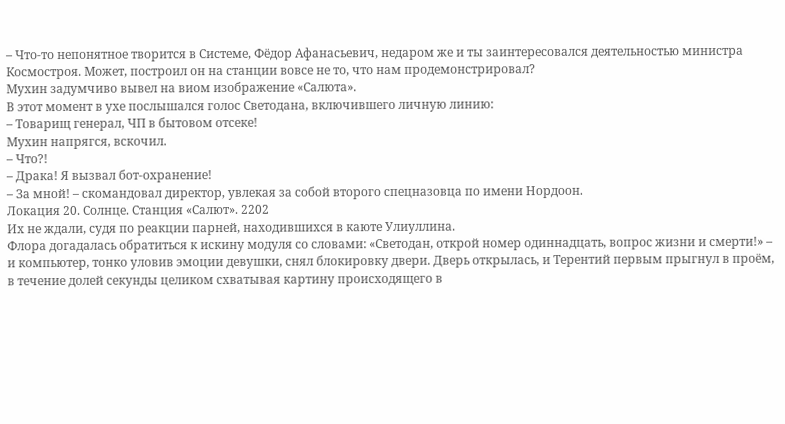– Что-то непонятное творится в Системе, Фёдор Афанасьевич, недаром же и ты заинтересовался деятельностью министра Космостроя. Может, построил он на станции вовсе не то, что нам продемонстрировал?
Мухин задумчиво вывел на виом изображение «Салюта».
В этот момент в ухе послышался голос Светодана, включившего личную линию:
– Товарищ генерал, ЧП в бытовом отсеке!
Мухин напрягся, вскочил.
– Что?!
– Драка! Я вызвал бот-охранение!
– За мной! – скомандовал директор, увлекая за собой второго спецназовца по имени Нордоон.
Локация 20. Солнце. Станция «Салют». 2202
Их не ждали, судя по реакции парней, находившихся в каюте Улиуллина.
Флора догадалась обратиться к искину модуля со словами: «Светодан, открой номер одиннадцать, вопрос жизни и смерти!» – и компьютер, тонко уловив эмоции девушки, снял блокировку двери. Дверь открылась, и Терентий первым прыгнул в проём, в течение долей секунды целиком схватывая картину происходящего в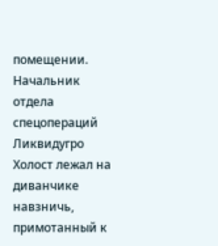помещении.
Начальник отдела спецопераций Ликвидугро Холост лежал на диванчике навзничь, примотанный к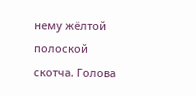нему жёлтой полоской скотча. Голова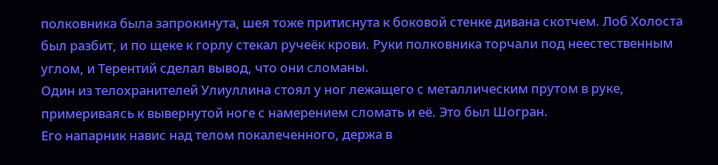полковника была запрокинута, шея тоже притиснута к боковой стенке дивана скотчем. Лоб Холоста был разбит, и по щеке к горлу стекал ручеёк крови. Руки полковника торчали под неестественным углом, и Терентий сделал вывод, что они сломаны.
Один из телохранителей Улиуллина стоял у ног лежащего с металлическим прутом в руке, примериваясь к вывернутой ноге с намерением сломать и её. Это был Шогран.
Его напарник навис над телом покалеченного, держа в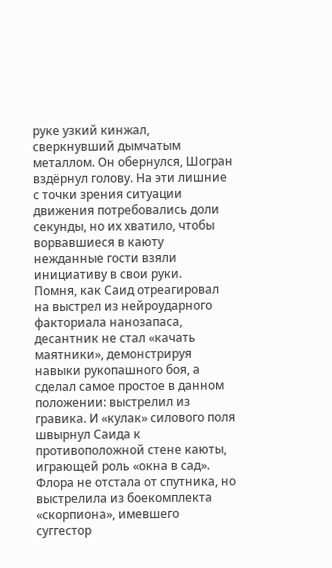руке узкий кинжал, сверкнувший дымчатым металлом. Он обернулся, Шогран вздёрнул голову. На эти лишние с точки зрения ситуации движения потребовались доли секунды, но их хватило, чтобы ворвавшиеся в каюту нежданные гости взяли инициативу в свои руки.
Помня, как Саид отреагировал на выстрел из нейроударного факториала нанозапаса, десантник не стал «качать маятники», демонстрируя навыки рукопашного боя, а сделал самое простое в данном положении: выстрелил из гравика. И «кулак» силового поля швырнул Саида к противоположной стене каюты, играющей роль «окна в сад».
Флора не отстала от спутника, но выстрелила из боекомплекта «скорпиона», имевшего суггестор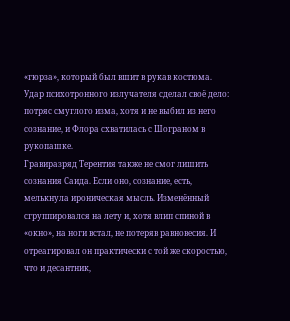«гюрза», который был вшит в рукав костюма.
Удар психотронного излучателя сделал своё дело: потряс смуглого изма, хотя и не выбил из него сознание, и Флора схватилась с Шограном в рукопашке.
Гравиразряд Терентия также не смог лишить сознания Саида. Если оно, сознание, есть, мелькнула ироническая мысль. Изменённый сгруппировался на лету и, хотя влип спиной в «окно», на ноги встал, не потеряв равновесия. И отреагировал он практически с той же скоростью, что и десантник,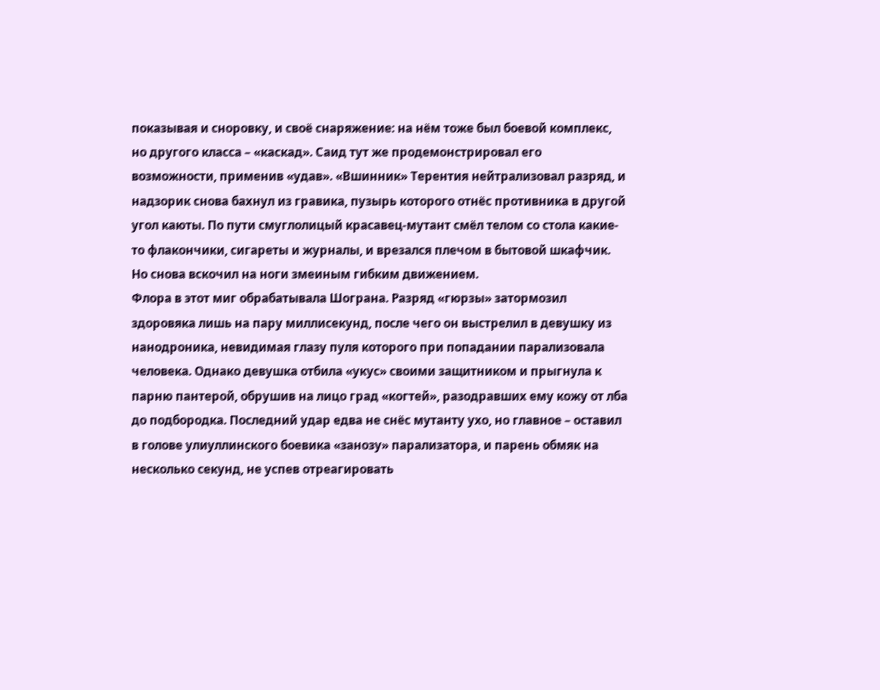показывая и сноровку, и своё снаряжение: на нём тоже был боевой комплекс, но другого класса – «каскад». Саид тут же продемонстрировал его возможности, применив «удав». «Вшинник» Терентия нейтрализовал разряд, и надзорик снова бахнул из гравика, пузырь которого отнёс противника в другой угол каюты. По пути смуглолицый красавец-мутант смёл телом со стола какие-то флакончики, сигареты и журналы, и врезался плечом в бытовой шкафчик. Но снова вскочил на ноги змеиным гибким движением.
Флора в этот миг обрабатывала Шограна. Разряд «гюрзы» затормозил здоровяка лишь на пару миллисекунд, после чего он выстрелил в девушку из нанодроника, невидимая глазу пуля которого при попадании парализовала человека. Однако девушка отбила «укус» своими защитником и прыгнула к парню пантерой, обрушив на лицо град «когтей», разодравших ему кожу от лба до подбородка. Последний удар едва не снёс мутанту ухо, но главное – оставил в голове улиуллинского боевика «занозу» парализатора, и парень обмяк на несколько секунд, не успев отреагировать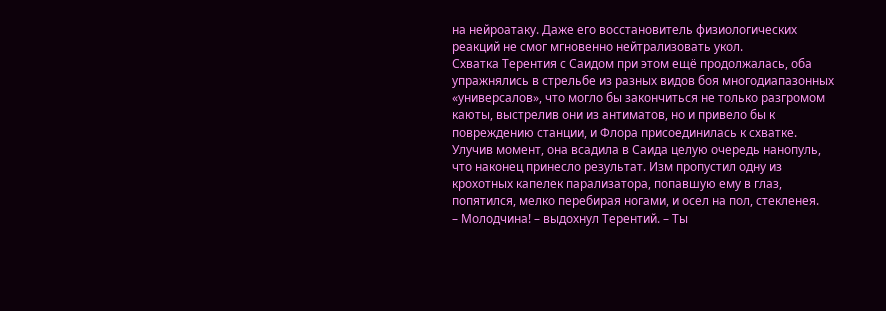на нейроатаку. Даже его восстановитель физиологических реакций не смог мгновенно нейтрализовать укол.
Схватка Терентия с Саидом при этом ещё продолжалась, оба упражнялись в стрельбе из разных видов боя многодиапазонных «универсалов», что могло бы закончиться не только разгромом каюты, выстрелив они из антиматов, но и привело бы к повреждению станции, и Флора присоединилась к схватке.
Улучив момент, она всадила в Саида целую очередь нанопуль, что наконец принесло результат. Изм пропустил одну из крохотных капелек парализатора, попавшую ему в глаз, попятился, мелко перебирая ногами, и осел на пол, стекленея.
– Молодчина! – выдохнул Терентий. – Ты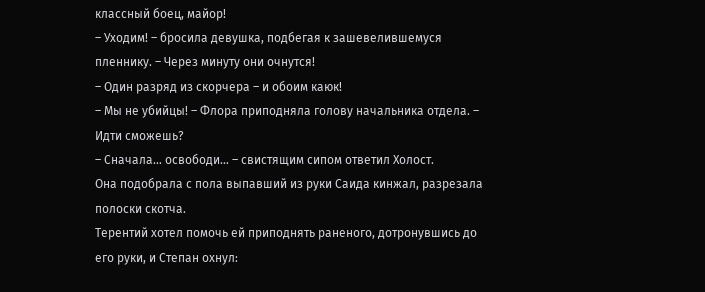классный боец, майор!
– Уходим! – бросила девушка, подбегая к зашевелившемуся пленнику. – Через минуту они очнутся!
– Один разряд из скорчера – и обоим каюк!
– Мы не убийцы! – Флора приподняла голову начальника отдела. – Идти сможешь?
– Сначала… освободи… – свистящим сипом ответил Холост.
Она подобрала с пола выпавший из руки Саида кинжал, разрезала полоски скотча.
Терентий хотел помочь ей приподнять раненого, дотронувшись до его руки, и Степан охнул: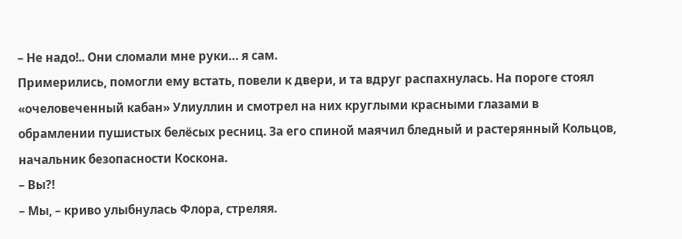– Не надо!.. Они сломали мне руки… я сам.
Примерились, помогли ему встать, повели к двери, и та вдруг распахнулась. На пороге стоял «очеловеченный кабан» Улиуллин и смотрел на них круглыми красными глазами в обрамлении пушистых белёсых ресниц. За его спиной маячил бледный и растерянный Кольцов, начальник безопасности Коскона.
– Вы?!
– Мы, – криво улыбнулась Флора, стреляя.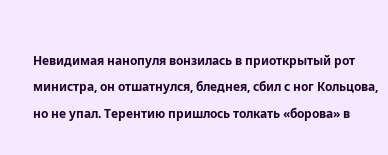Невидимая нанопуля вонзилась в приоткрытый рот министра, он отшатнулся, бледнея, сбил с ног Кольцова, но не упал. Терентию пришлось толкать «борова» в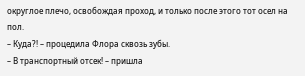округлое плечо, освобождая проход, и только после этого тот осел на пол.
– Куда?! – процедила Флора сквозь зубы.
– В транспортный отсек! – пришла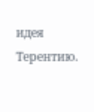идея Терентию.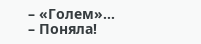– «Голем»…
– Поняла!